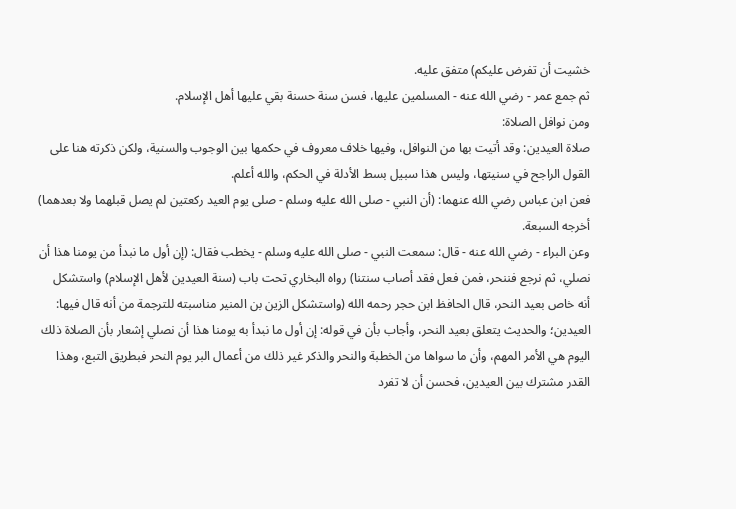خشيت أن تفرض عليكم) متفق عليه.
ثم جمع عمر - رضي الله عنه - المسلمين عليها، فسن سنة حسنة بقي عليها أهل الإسلام.
ومن نوافل الصلاة:
صلاة العيدين: وقد أتيت بها من النوافل، وفيها خلاف معروف في حكمها بين الوجوب والسنية، ولكن ذكرته هنا على القول الراجح في سنيتها، وليس هذا سبيل بسط الأدلة في الحكم، والله أعلم.
فعن ابن عباس رضي الله عنهما: (أن النبي - صلى الله عليه وسلم - صلى يوم العيد ركعتين لم يصل قبلهما ولا بعدهما) أخرجه السبعة.
وعن البراء - رضي الله عنه - قال: سمعت النبي - صلى الله عليه وسلم - يخطب فقال: (إن أول ما نبدأ من يومنا هذا أن نصلي، ثم نرجع فننحر، فمن فعل فقد أصاب سنتنا) رواه البخاري تحت باب (سنة العيدين لأهل الإسلام) واستشكل أنه خاص بعيد النحر، قال الحافظ ابن حجر رحمه الله (واستشكل الزين بن المنير مناسبته للترجمة من أنه قال فيها: العيدين؛ والحديث يتعلق بعيد النحر، وأجاب بأن في قوله: إن أول ما نبدأ به يومنا هذا أن نصلي إشعار بأن الصلاة ذلك اليوم هي الأمر المهم، وأن ما سواها من الخطبة والنحر والذكر غير ذلك من أعمال البر يوم النحر فبطريق التبع، وهذا القدر مشترك بين العيدين، فحسن أن لا تفرد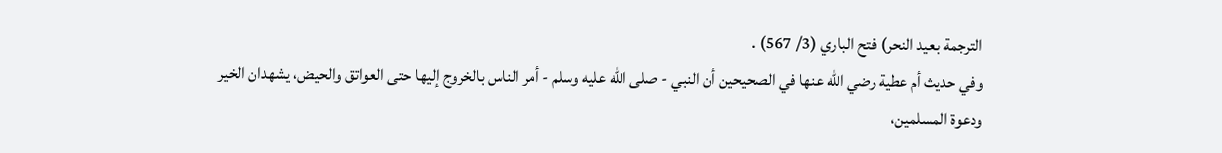الترجمة بعيد النحر) فتح الباري (3/ 567) .
وفي حديث أم عطية رضي الله عنها في الصحيحين أن النبي - صلى الله عليه وسلم - أمر الناس بالخروج إليها حتى العواتق والحيض، يشهدان الخير ودعوة المسلمين،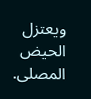ويعتزل الحيض المصلى.